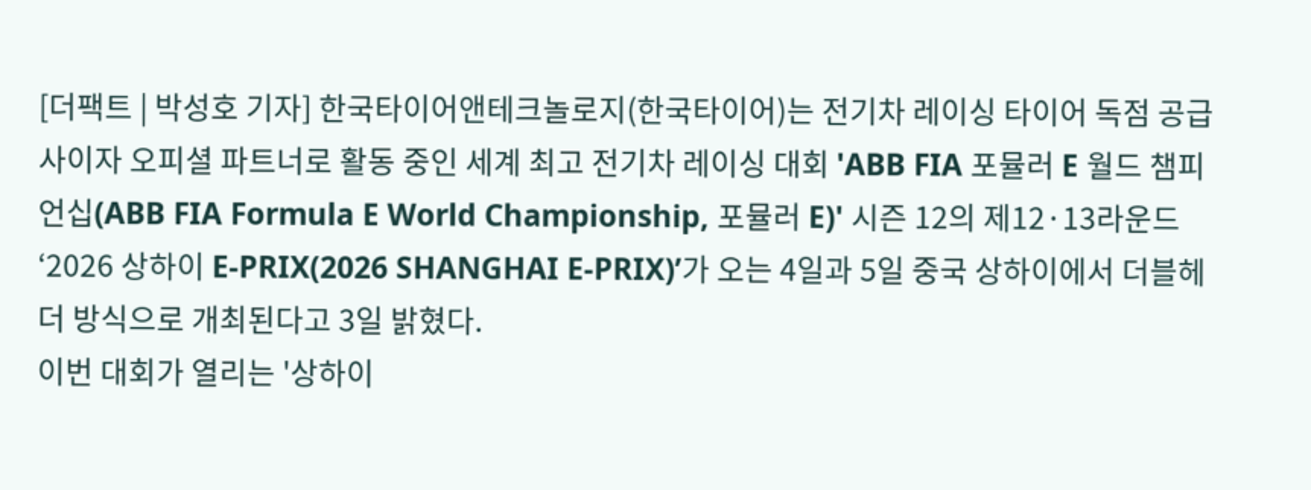[더팩트 | 박성호 기자] 한국타이어앤테크놀로지(한국타이어)는 전기차 레이싱 타이어 독점 공급사이자 오피셜 파트너로 활동 중인 세계 최고 전기차 레이싱 대회 'ABB FIA 포뮬러 E 월드 챔피언십(ABB FIA Formula E World Championship, 포뮬러 E)' 시즌 12의 제12·13라운드 ‘2026 상하이 E-PRIX(2026 SHANGHAI E-PRIX)’가 오는 4일과 5일 중국 상하이에서 더블헤더 방식으로 개최된다고 3일 밝혔다.
이번 대회가 열리는 '상하이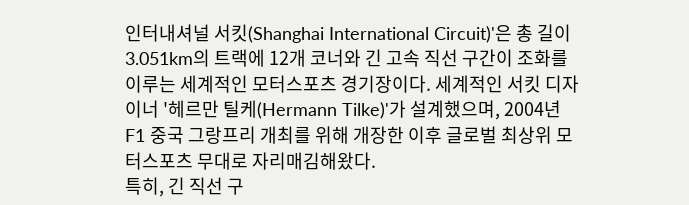인터내셔널 서킷(Shanghai International Circuit)'은 총 길이 3.051km의 트랙에 12개 코너와 긴 고속 직선 구간이 조화를 이루는 세계적인 모터스포츠 경기장이다. 세계적인 서킷 디자이너 '헤르만 틸케(Hermann Tilke)'가 설계했으며, 2004년 F1 중국 그랑프리 개최를 위해 개장한 이후 글로벌 최상위 모터스포츠 무대로 자리매김해왔다.
특히, 긴 직선 구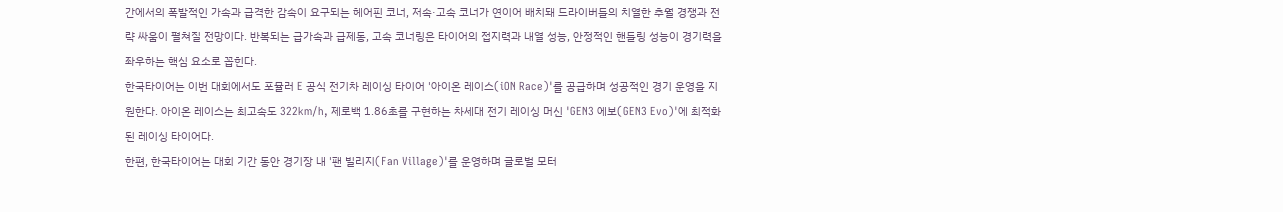간에서의 폭발적인 가속과 급격한 감속이 요구되는 헤어핀 코너, 저속·고속 코너가 연이어 배치돼 드라이버들의 치열한 추월 경쟁과 전략 싸움이 펼쳐질 전망이다. 반복되는 급가속과 급제동, 고속 코너링은 타이어의 접지력과 내열 성능, 안정적인 핸들링 성능이 경기력을 좌우하는 핵심 요소로 꼽힌다.
한국타이어는 이번 대회에서도 포뮬러 E 공식 전기차 레이싱 타이어 '아이온 레이스(iON Race)'를 공급하며 성공적인 경기 운영을 지원한다. 아이온 레이스는 최고속도 322km/h, 제로백 1.86초를 구현하는 차세대 전기 레이싱 머신 'GEN3 에보(GEN3 Evo)'에 최적화된 레이싱 타이어다.
한편, 한국타이어는 대회 기간 동안 경기장 내 '팬 빌리지(Fan Village)'를 운영하며 글로벌 모터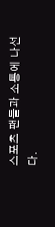스포츠 팬들과 소통에 나선다.